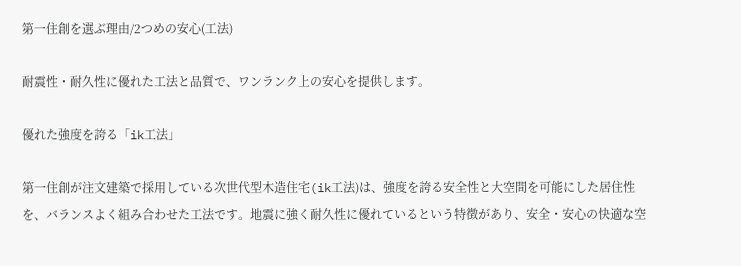第一住創を選ぶ理由/2つめの安心(工法)

耐震性・耐久性に優れた工法と品質で、ワンランク上の安心を提供します。

優れた強度を誇る「ik工法」

第一住創が注文建築で採用している次世代型木造住宅(ik工法)は、強度を誇る安全性と大空間を可能にした居住性を、バランスよく組み合わせた工法です。地震に強く耐久性に優れているという特徴があり、安全・安心の快適な空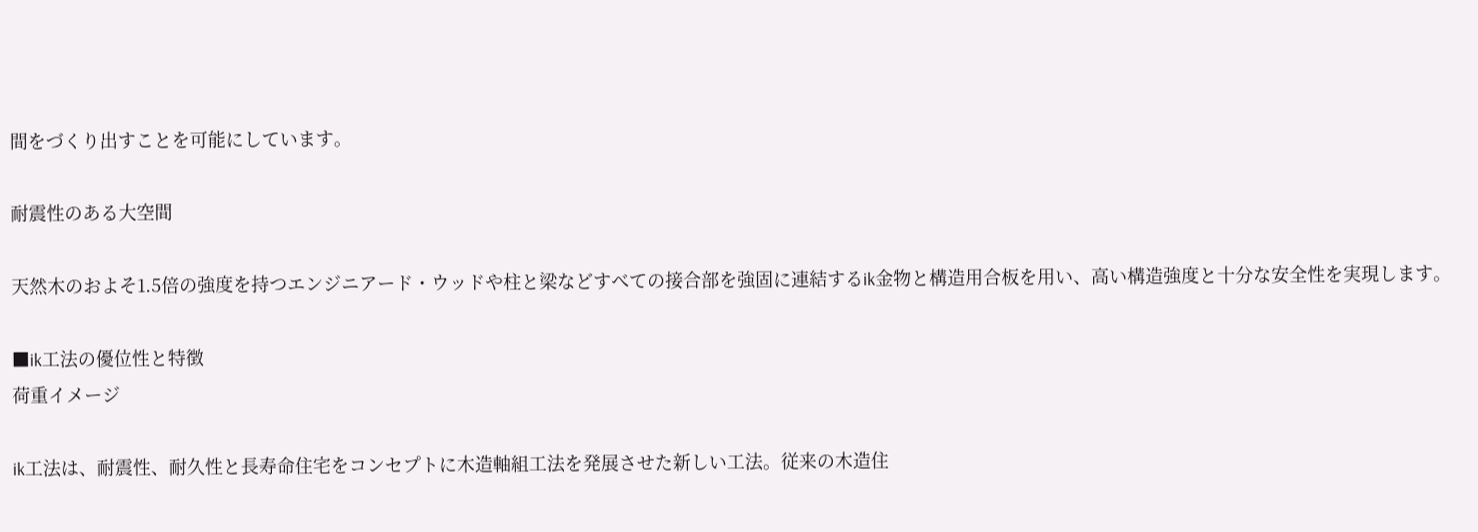間をづくり出すことを可能にしています。

耐震性のある大空間

天然木のおよそ1.5倍の強度を持つエンジニアード・ウッドや柱と梁などすべての接合部を強固に連結するik金物と構造用合板を用い、高い構造強度と十分な安全性を実現します。

■ik工法の優位性と特徴
荷重イメージ

ik工法は、耐震性、耐久性と長寿命住宅をコンセプトに木造軸組工法を発展させた新しい工法。従来の木造住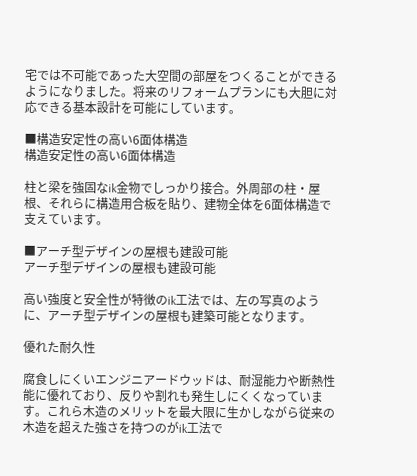宅では不可能であった大空間の部屋をつくることができるようになりました。将来のリフォームプランにも大胆に対応できる基本設計を可能にしています。

■構造安定性の高い6面体構造
構造安定性の高い6面体構造

柱と梁を強固なik金物でしっかり接合。外周部の柱・屋根、それらに構造用合板を貼り、建物全体を6面体構造で支えています。

■アーチ型デザインの屋根も建設可能
アーチ型デザインの屋根も建設可能

高い強度と安全性が特徴のik工法では、左の写真のように、アーチ型デザインの屋根も建築可能となります。

優れた耐久性

腐食しにくいエンジニアードウッドは、耐湿能力や断熱性能に優れており、反りや割れも発生しにくくなっています。これら木造のメリットを最大限に生かしながら従来の木造を超えた強さを持つのがik工法で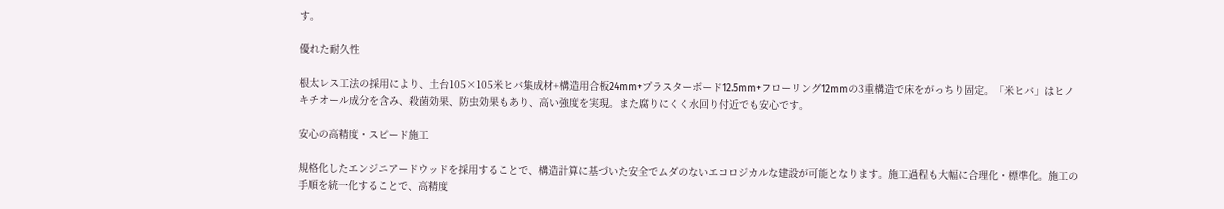す。

優れた耐久性

根太レス工法の採用により、土台105×105米ヒバ集成材+構造用合板24mm+プラスターボード12.5mm+フローリング12mmの3重構造で床をがっちり固定。「米ヒバ」はヒノキチオール成分を含み、殺菌効果、防虫効果もあり、高い強度を実現。また腐りにくく水回り付近でも安心です。

安心の高精度・スピード施工

規格化したエンジニアードウッドを採用することで、構造計算に基づいた安全でムダのないエコロジカルな建設が可能となります。施工過程も大幅に合理化・標準化。施工の手順を統一化することで、高精度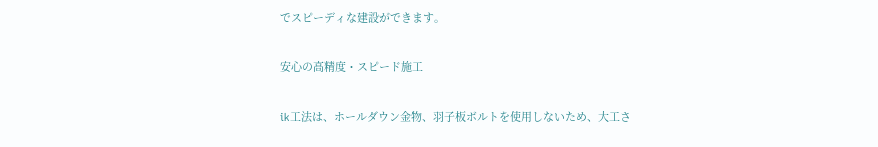でスピーディな建設ができます。

安心の高精度・スピード施工

ik工法は、ホールダウン金物、羽子板ボルトを使用しないため、大工さ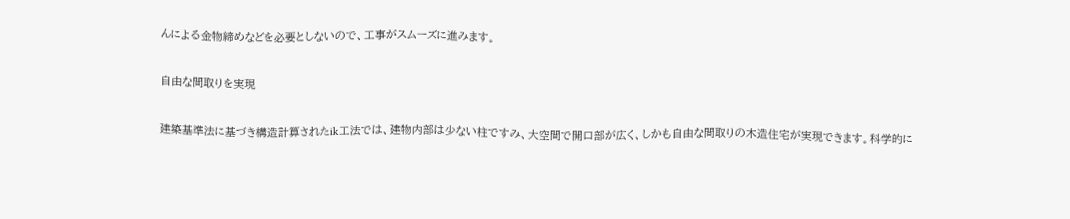んによる金物締めなどを必要としないので、工事がスムーズに進みます。

自由な間取りを実現

建築基準法に基づき構造計算されたik工法では、建物内部は少ない柱ですみ、大空間で開口部が広く、しかも自由な間取りの木造住宅が実現できます。科学的に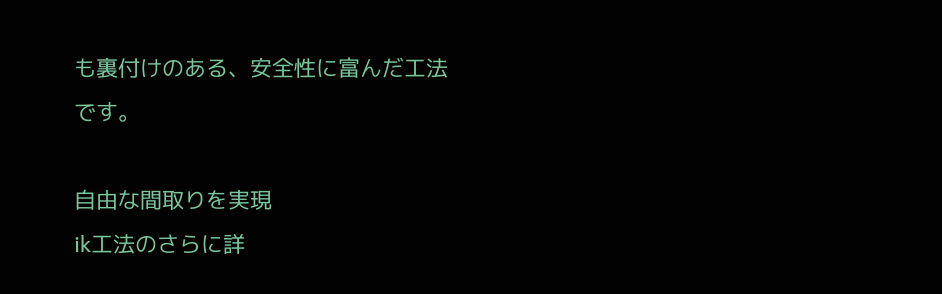も裏付けのある、安全性に富んだ工法です。

自由な間取りを実現
ik工法のさらに詳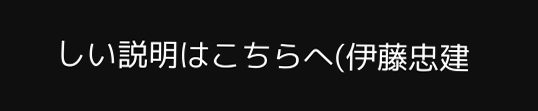しい説明はこちらへ(伊藤忠建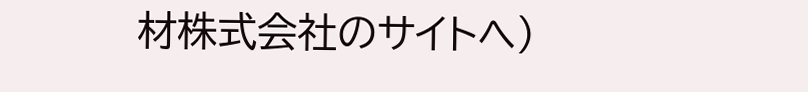材株式会社のサイトへ)